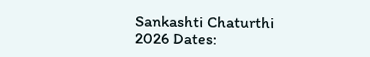Sankashti Chaturthi 2026 Dates: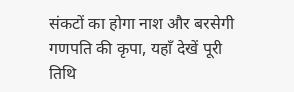संकटों का होगा नाश और बरसेगी गणपति की कृपा, यहाँ देखें पूरी तिथि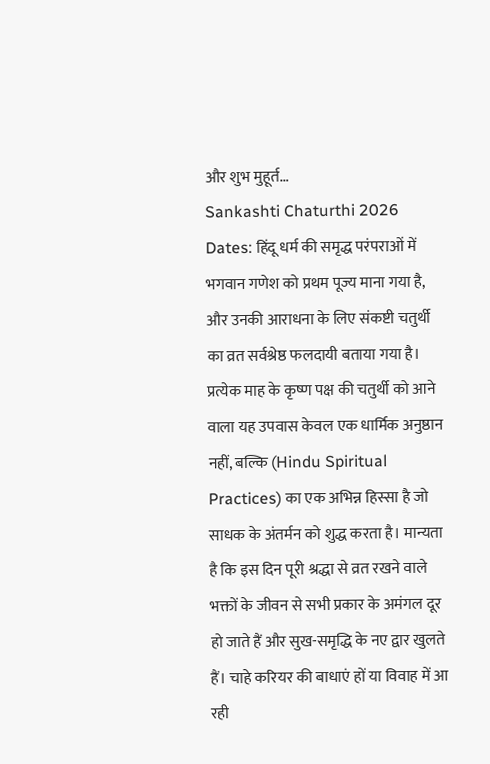और शुभ मुहूर्त…
Sankashti Chaturthi 2026 Dates: हिंदू धर्म की समृद्ध परंपराओं में भगवान गणेश को प्रथम पूज्य माना गया है, और उनकी आराधना के लिए संकष्टी चतुर्थी का व्रत सर्वश्रेष्ठ फलदायी बताया गया है। प्रत्येक माह के कृष्ण पक्ष की चतुर्थी को आने वाला यह उपवास केवल एक धार्मिक अनुष्ठान नहीं, बल्कि (Hindu Spiritual Practices) का एक अभिन्न हिस्सा है जो साधक के अंतर्मन को शुद्ध करता है। मान्यता है कि इस दिन पूरी श्रद्धा से व्रत रखने वाले भक्तों के जीवन से सभी प्रकार के अमंगल दूर हो जाते हैं और सुख-समृद्धि के नए द्वार खुलते हैं। चाहे करियर की बाधाएं हों या विवाह में आ रही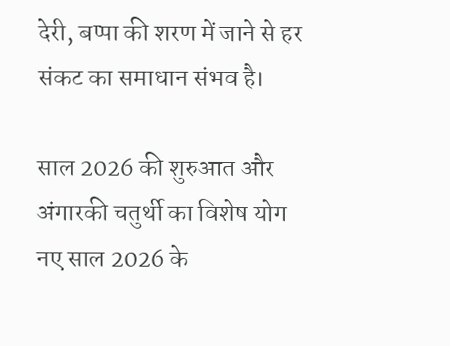देरी, बप्पा की शरण में जाने से हर संकट का समाधान संभव है।

साल 2026 की शुरुआत और अंगारकी चतुर्थी का विशेष योग
नए साल 2026 के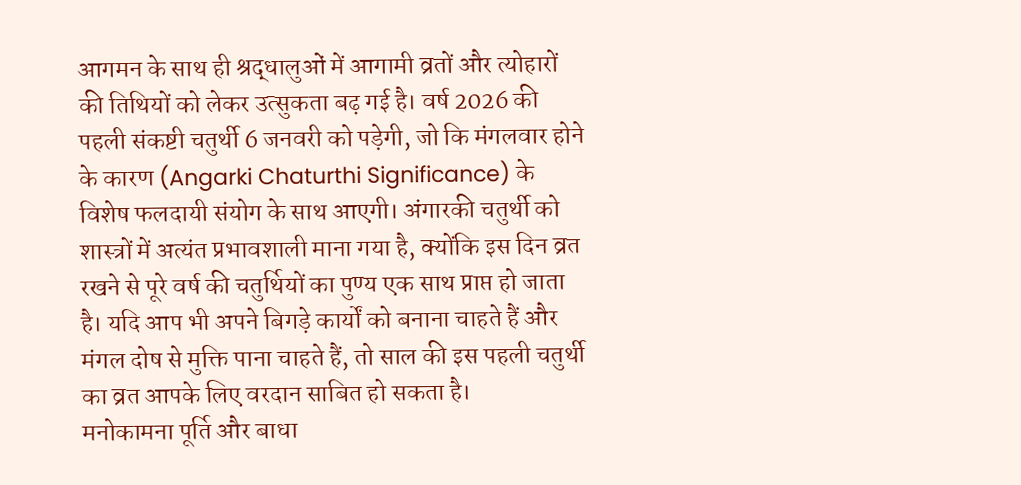आगमन के साथ ही श्रद्धालुओं में आगामी व्रतों और त्योहारों की तिथियों को लेकर उत्सुकता बढ़ गई है। वर्ष 2026 की पहली संकष्टी चतुर्थी 6 जनवरी को पड़ेगी, जो कि मंगलवार होने के कारण (Angarki Chaturthi Significance) के विशेष फलदायी संयोग के साथ आएगी। अंगारकी चतुर्थी को शास्त्रों में अत्यंत प्रभावशाली माना गया है, क्योंकि इस दिन व्रत रखने से पूरे वर्ष की चतुर्थियों का पुण्य एक साथ प्राप्त हो जाता है। यदि आप भी अपने बिगड़े कार्यों को बनाना चाहते हैं और मंगल दोष से मुक्ति पाना चाहते हैं, तो साल की इस पहली चतुर्थी का व्रत आपके लिए वरदान साबित हो सकता है।
मनोकामना पूर्ति और बाधा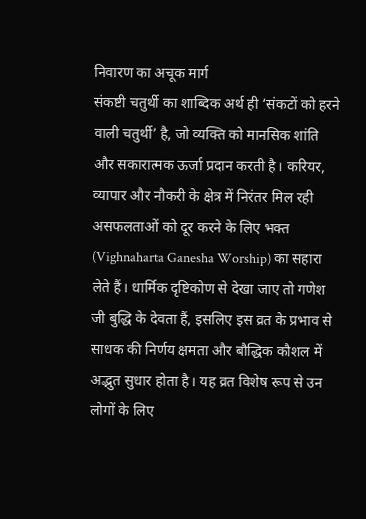निवारण का अचूक मार्ग
संकष्टी चतुर्थी का शाब्दिक अर्थ ही ‘संकटों को हरने वाली चतुर्थी’ है, जो व्यक्ति को मानसिक शांति और सकारात्मक ऊर्जा प्रदान करती है। करियर, व्यापार और नौकरी के क्षेत्र में निरंतर मिल रही असफलताओं को दूर करने के लिए भक्त (Vighnaharta Ganesha Worship) का सहारा लेते हैं। धार्मिक दृष्टिकोण से देखा जाए तो गणेश जी बुद्धि के देवता हैं, इसलिए इस व्रत के प्रभाव से साधक की निर्णय क्षमता और बौद्धिक कौशल में अद्भुत सुधार होता है। यह व्रत विशेष रूप से उन लोगों के लिए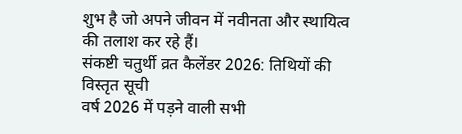शुभ है जो अपने जीवन में नवीनता और स्थायित्व की तलाश कर रहे हैं।
संकष्टी चतुर्थी व्रत कैलेंडर 2026: तिथियों की विस्तृत सूची
वर्ष 2026 में पड़ने वाली सभी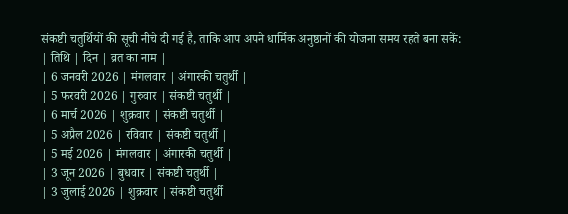संकष्टी चतुर्थियों की सूची नीचे दी गई है, ताकि आप अपने धार्मिक अनुष्ठानों की योजना समय रहते बना सकें:
| तिथि | दिन | व्रत का नाम |
| 6 जनवरी 2026 | मंगलवार | अंगारकी चतुर्थी |
| 5 फरवरी 2026 | गुरुवार | संकष्टी चतुर्थी |
| 6 मार्च 2026 | शुक्रवार | संकष्टी चतुर्थी |
| 5 अप्रैल 2026 | रविवार | संकष्टी चतुर्थी |
| 5 मई 2026 | मंगलवार | अंगारकी चतुर्थी |
| 3 जून 2026 | बुधवार | संकष्टी चतुर्थी |
| 3 जुलाई 2026 | शुक्रवार | संकष्टी चतुर्थी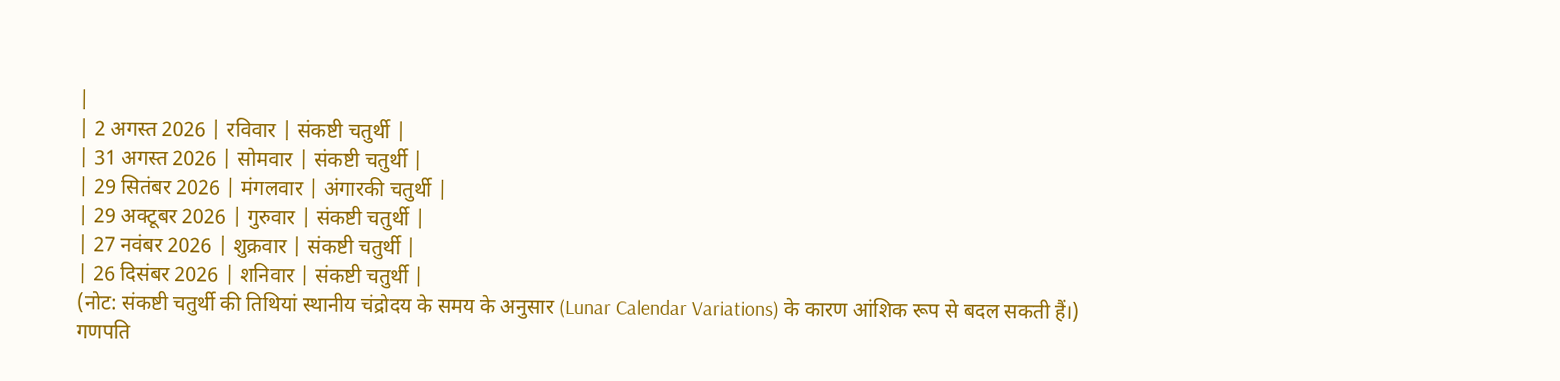|
| 2 अगस्त 2026 | रविवार | संकष्टी चतुर्थी |
| 31 अगस्त 2026 | सोमवार | संकष्टी चतुर्थी |
| 29 सितंबर 2026 | मंगलवार | अंगारकी चतुर्थी |
| 29 अक्टूबर 2026 | गुरुवार | संकष्टी चतुर्थी |
| 27 नवंबर 2026 | शुक्रवार | संकष्टी चतुर्थी |
| 26 दिसंबर 2026 | शनिवार | संकष्टी चतुर्थी |
(नोट: संकष्टी चतुर्थी की तिथियां स्थानीय चंद्रोदय के समय के अनुसार (Lunar Calendar Variations) के कारण आंशिक रूप से बदल सकती हैं।)
गणपति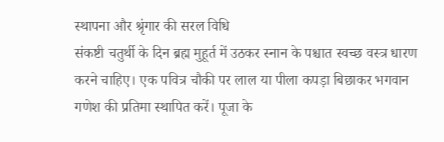स्थापना और श्रृंगार की सरल विधि
संकष्टी चतुर्थी के दिन ब्रह्म मुहूर्त में उठकर स्नान के पश्चात स्वच्छ वस्त्र धारण करने चाहिए। एक पवित्र चौकी पर लाल या पीला कपड़ा बिछाकर भगवान गणेश की प्रतिमा स्थापित करें। पूजा के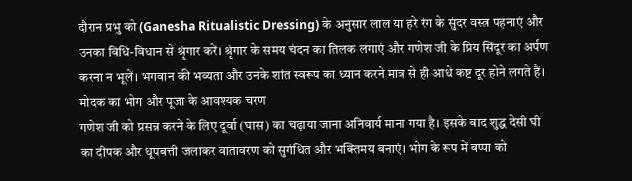दौरान प्रभु को (Ganesha Ritualistic Dressing) के अनुसार लाल या हरे रंग के सुंदर वस्त्र पहनाएं और उनका विधि-विधान से श्रृंगार करें। श्रृंगार के समय चंदन का तिलक लगाएं और गणेश जी के प्रिय सिंदूर का अर्पण करना न भूलें। भगवान की भव्यता और उनके शांत स्वरूप का ध्यान करने मात्र से ही आधे कष्ट दूर होने लगते हैं।
मोदक का भोग और पूजा के आवश्यक चरण
गणेश जी को प्रसन्न करने के लिए दूर्वा (घास) का चढ़ाया जाना अनिवार्य माना गया है। इसके बाद शुद्ध देसी घी का दीपक और धूपबत्ती जलाकर वातावरण को सुगंधित और भक्तिमय बनाएं। भोग के रूप में बप्पा को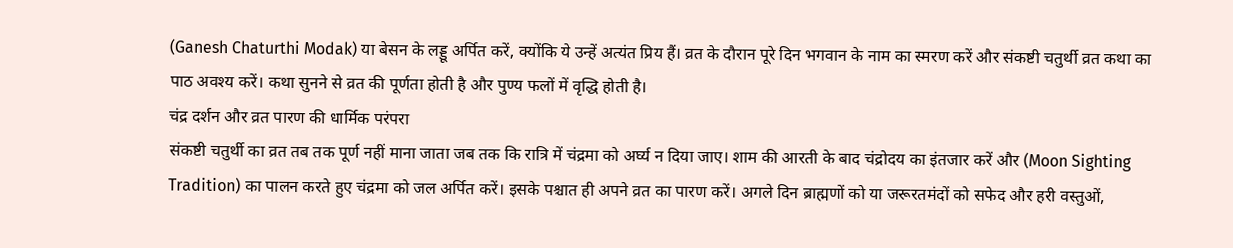(Ganesh Chaturthi Modak) या बेसन के लड्डू अर्पित करें, क्योंकि ये उन्हें अत्यंत प्रिय हैं। व्रत के दौरान पूरे दिन भगवान के नाम का स्मरण करें और संकष्टी चतुर्थी व्रत कथा का पाठ अवश्य करें। कथा सुनने से व्रत की पूर्णता होती है और पुण्य फलों में वृद्धि होती है।
चंद्र दर्शन और व्रत पारण की धार्मिक परंपरा
संकष्टी चतुर्थी का व्रत तब तक पूर्ण नहीं माना जाता जब तक कि रात्रि में चंद्रमा को अर्घ्य न दिया जाए। शाम की आरती के बाद चंद्रोदय का इंतजार करें और (Moon Sighting Tradition) का पालन करते हुए चंद्रमा को जल अर्पित करें। इसके पश्चात ही अपने व्रत का पारण करें। अगले दिन ब्राह्मणों को या जरूरतमंदों को सफेद और हरी वस्तुओं,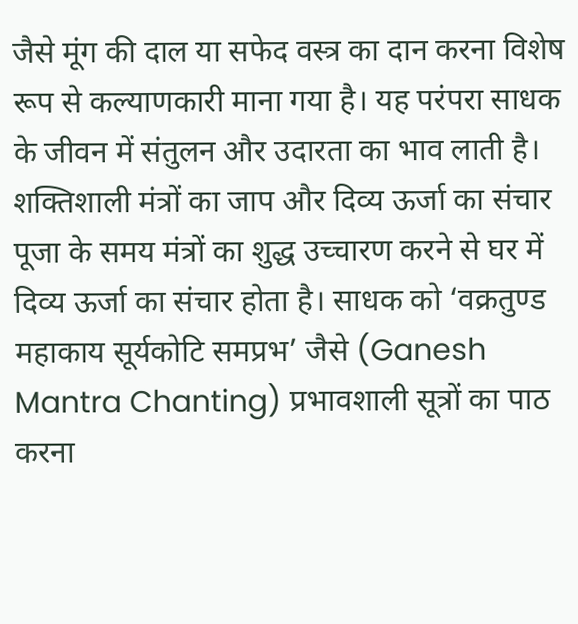जैसे मूंग की दाल या सफेद वस्त्र का दान करना विशेष रूप से कल्याणकारी माना गया है। यह परंपरा साधक के जीवन में संतुलन और उदारता का भाव लाती है।
शक्तिशाली मंत्रों का जाप और दिव्य ऊर्जा का संचार
पूजा के समय मंत्रों का शुद्ध उच्चारण करने से घर में दिव्य ऊर्जा का संचार होता है। साधक को ‘वक्रतुण्ड महाकाय सूर्यकोटि समप्रभ’ जैसे (Ganesh Mantra Chanting) प्रभावशाली सूत्रों का पाठ करना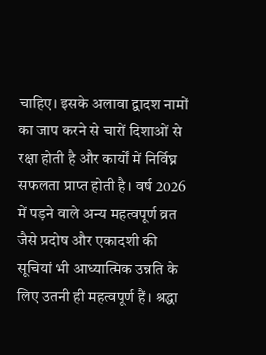चाहिए। इसके अलावा द्वादश नामों का जाप करने से चारों दिशाओं से रक्षा होती है और कार्यों में निर्विघ्न सफलता प्राप्त होती है। वर्ष 2026 में पड़ने वाले अन्य महत्वपूर्ण व्रत जैसे प्रदोष और एकादशी की सूचियां भी आध्यात्मिक उन्नति के लिए उतनी ही महत्वपूर्ण हैं। श्रद्धा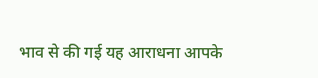भाव से की गई यह आराधना आपके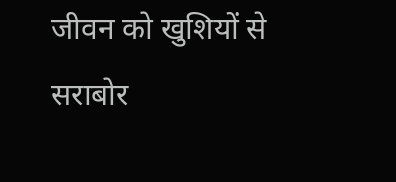जीवन को खुशियों से सराबोर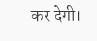कर देगी।